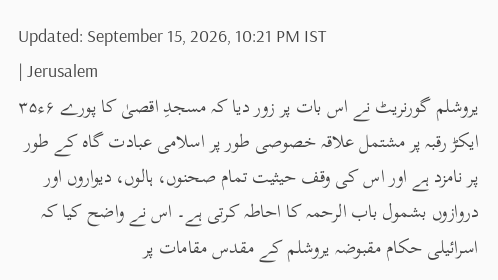Updated: September 15, 2026, 10:21 PM IST
| Jerusalem
یروشلم گورنریٹ نے اس بات پر زور دیا کہ مسجدِ اقصیٰ کا پورے ۶ء۳۵ ایکڑ رقبہ پر مشتمل علاقہ خصوصی طور پر اسلامی عبادت گاہ کے طور پر نامزد ہے اور اس کی وقف حیثیت تمام صحنوں، ہالوں، دیواروں اور دروازوں بشمول باب الرحمہ کا احاطہ کرتی ہے۔ اس نے واضح کیا کہ اسرائیلی حکام مقبوضہ یروشلم کے مقدس مقامات پر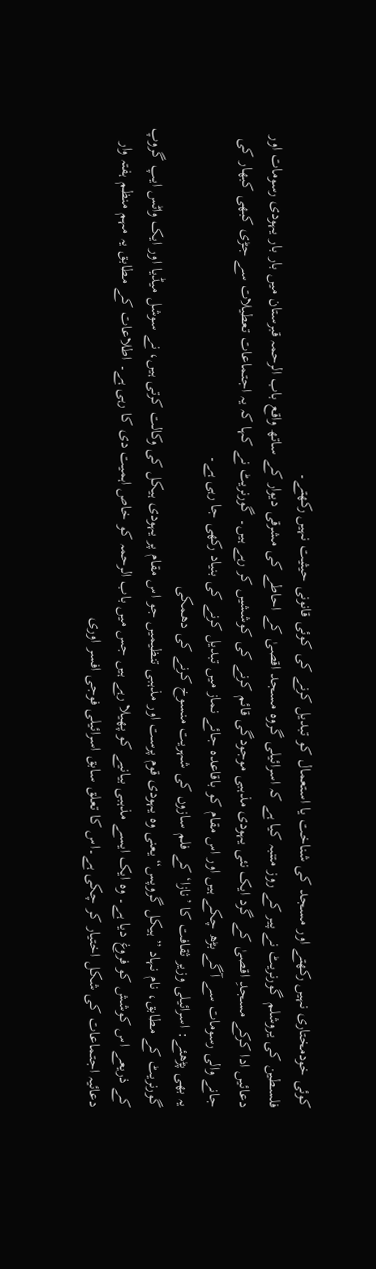کوئی خودمختاری نہیں رکھتے اور مسجد کی شناخت یا استعمال کو تبدیل کرنے کی کوئی قانونی حیثیت نہیں رکھتے۔
فلسطین کی یروشلم گورنریٹ نے پیر کے روز متنبہ کیا ہے کہ اسرائیلی گروہ مسجد اقصیٰ کے احاطے کی مشرقی دیوار کے ساتھ واقع باب الرحمہ قبرستان میں بار بار یہودی رسومات اور دعائیں ادا کرکے مسجدِ اقصیٰ کے گرد ایک نئی یہودی مذہبی موجودگی قائم کرنے کی کوششیں کر رہے ہیں۔ گورنریٹ نے کہا کہ یہ اجتماعات تعطیلات سے جڑی کبھی کبھار کی جانے والی رسومات سے آگے بڑھ چکے ہیں اور اس مقام کو باقاعدہ جائے نماز میں تبدیل کرنے کی بنیاد رکھی جا رہی ہے۔
یہ بھی پڑھئے: اسرائیلی وزیر ثقافت کا ’نازا‘ کے فلم سازوں کی شہریت منسوخ کرنے کی دھمکی
گورنریٹ کے مطابق، نام نہاد ”ہیکل گروپس“ یعنی وہ یہودی قوم پرست اور مذہبی تنظیمیں جو اس مقام پر یہودی ہیکل کی وکالت کرتی ہیں، نے سوشل میڈیا اور ایک واٹس ایپ گروپ کے ذریعے اس کوشش کو فروغ دیا ہے۔ وہ ایک ایسے مذہبی بیانیے کو پھیلا رہے ہیں جس میں باب الرحمہ کو خاص اہمیت دی کا رہی ہے۔ اطلاعات کے مطابق یہ مہم منظم ہفتہ وار دعائیہ اجتماعات کی شکل اختیار کر چکی ہے۔اس کا تعلق سابق اسرائیلی فوجی افسر اوری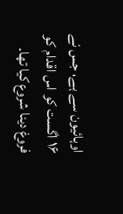اوہائیون سے ہے، جس نے ۱۶ اگست کو اس اقدام کو فروغ دینا شروع کیا تھا۔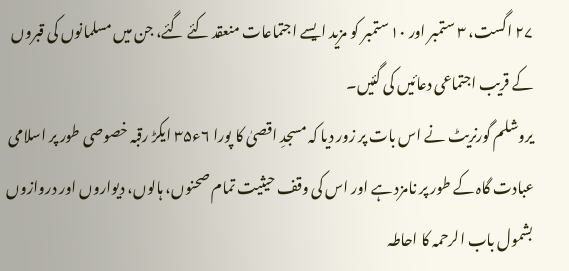۲۷ اگست، ۳ ستمبر اور ۱۰ ستمبر کو مزید ایسے اجتماعات منعقد کئے گئے، جن میں مسلمانوں کی قبروں کے قریب اجتماعی دعائیں کی گئیں۔
یروشلم گورنریٹ نے اس بات پر زور دیا کہ مسجدِ اقصیٰ کا پورا ۶ء۳۵ ایکڑ رقبہ خصوصی طور پر اسلامی عبادت گاہ کے طور پر نامزد ہے اور اس کی وقف حیثیت تمام صحنوں، ہالوں، دیواروں اور دروازوں بشمول باب الرحمہ کا احاطہ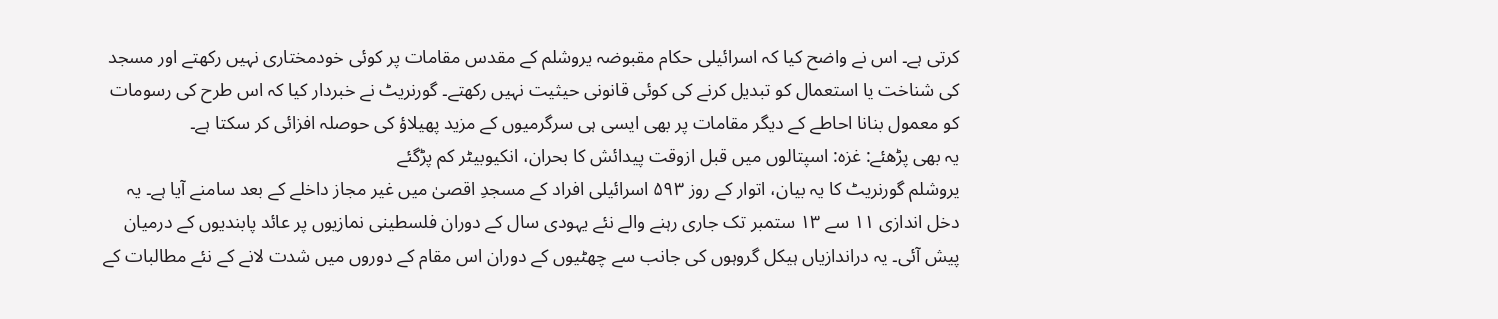کرتی ہے۔ اس نے واضح کیا کہ اسرائیلی حکام مقبوضہ یروشلم کے مقدس مقامات پر کوئی خودمختاری نہیں رکھتے اور مسجد کی شناخت یا استعمال کو تبدیل کرنے کی کوئی قانونی حیثیت نہیں رکھتے۔ گورنریٹ نے خبردار کیا کہ اس طرح کی رسومات کو معمول بنانا احاطے کے دیگر مقامات پر بھی ایسی ہی سرگرمیوں کے مزید پھیلاؤ کی حوصلہ افزائی کر سکتا ہے۔
یہ بھی پڑھئے: غزہ: اسپتالوں میں قبل ازوقت پیدائش کا بحران، انکیوبیٹر کم پڑگئے
یروشلم گورنریٹ کا یہ بیان، اتوار کے روز ۵۹۳ اسرائیلی افراد کے مسجدِ اقصیٰ میں غیر مجاز داخلے کے بعد سامنے آیا ہے۔ یہ دخل اندازی ۱۱ سے ۱۳ ستمبر تک جاری رہنے والے نئے یہودی سال کے دوران فلسطینی نمازیوں پر عائد پابندیوں کے درمیان پیش آئی۔ یہ دراندازیاں ہیکل گروہوں کی جانب سے چھٹیوں کے دوران اس مقام کے دوروں میں شدت لانے کے نئے مطالبات کے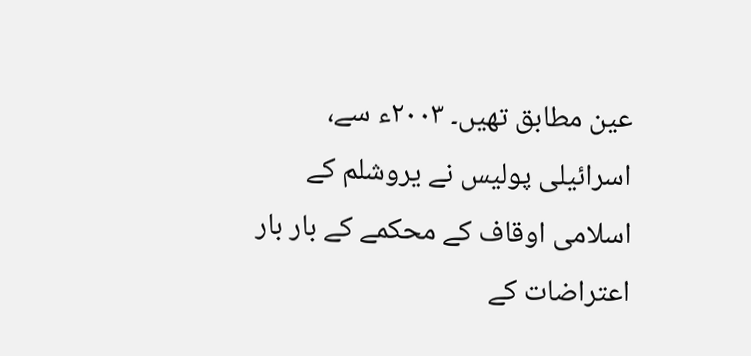عین مطابق تھیں۔ ۲۰۰۳ء سے، اسرائیلی پولیس نے یروشلم کے اسلامی اوقاف کے محکمے کے بار بار اعتراضات کے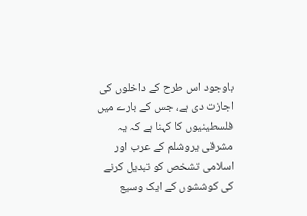باوجود اس طرح کے داخلوں کی اجازت دی ہے، جس کے بارے میں فلسطینیوں کا کہنا ہے کہ یہ مشرقی یروشلم کے عرب اور اسلامی تشخص کو تبدیل کرنے کی کوششوں کے ایک وسیع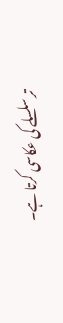تر سلسلے کی عکاسی کرتا ہے۔